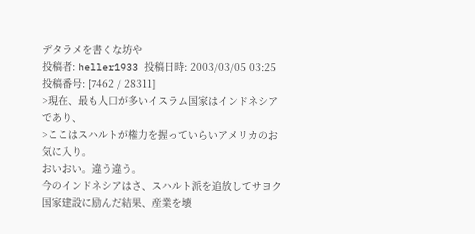デタラメを書くな坊や
投稿者: heller1933 投稿日時: 2003/03/05 03:25 投稿番号: [7462 / 28311]
>現在、最も人口が多いイスラム国家はインドネシアであり、
>ここはスハルトが権力を握っていらいアメリカのお気に入り。
おいおい。違う違う。
今のインドネシアはさ、スハルト派を追放してサヨク国家建設に励んだ結果、産業を壊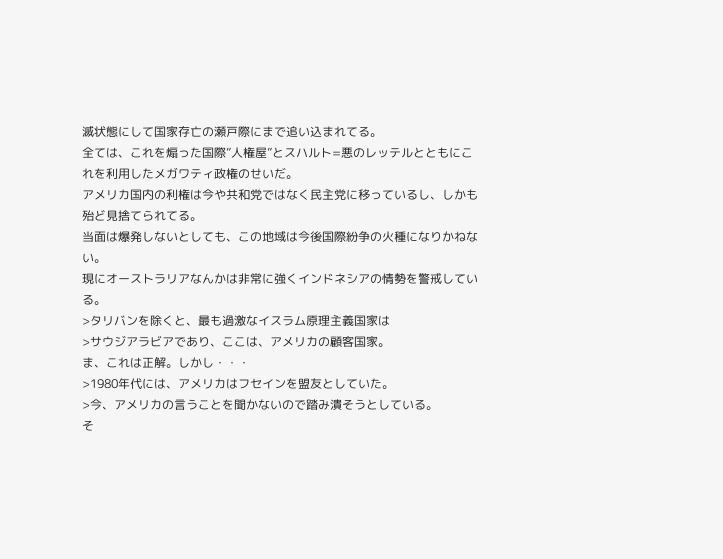滅状態にして国家存亡の瀬戸際にまで追い込まれてる。
全ては、これを煽った国際”人権屋”とスハルト=悪のレッテルとともにこれを利用したメガワティ政権のせいだ。
アメリカ国内の利権は今や共和党ではなく民主党に移っているし、しかも殆ど見捨てられてる。
当面は爆発しないとしても、この地域は今後国際紛争の火種になりかねない。
現にオーストラリアなんかは非常に強くインドネシアの情勢を警戒している。
>タリバンを除くと、最も過激なイスラム原理主義国家は
>サウジアラビアであり、ここは、アメリカの顧客国家。
ま、これは正解。しかし・・・
>1980年代には、アメリカはフセインを盟友としていた。
>今、アメリカの言うことを聞かないので踏み潰そうとしている。
そ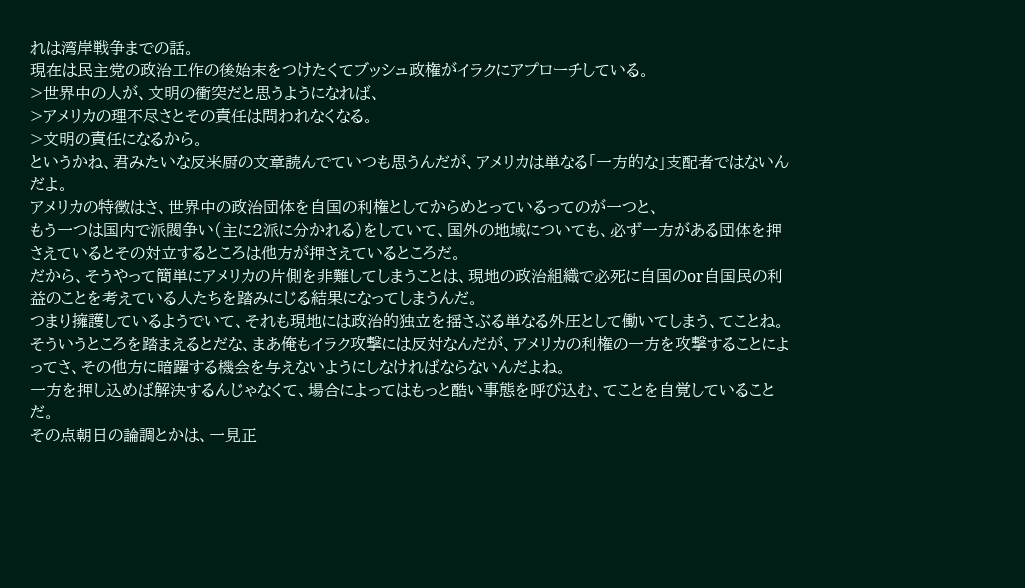れは湾岸戦争までの話。
現在は民主党の政治工作の後始末をつけたくてブッシュ政権がイラクにアプローチしている。
>世界中の人が、文明の衝突だと思うようになれば、
>アメリカの理不尽さとその責任は問われなくなる。
>文明の責任になるから。
というかね、君みたいな反米厨の文章読んでていつも思うんだが、アメリカは単なる「一方的な」支配者ではないんだよ。
アメリカの特徴はさ、世界中の政治団体を自国の利権としてからめとっているってのが一つと、
もう一つは国内で派閥争い(主に2派に分かれる)をしていて、国外の地域についても、必ず一方がある団体を押さえているとその対立するところは他方が押さえているところだ。
だから、そうやって簡単にアメリカの片側を非難してしまうことは、現地の政治組織で必死に自国のor自国民の利益のことを考えている人たちを踏みにじる結果になってしまうんだ。
つまり擁護しているようでいて、それも現地には政治的独立を揺さぶる単なる外圧として働いてしまう、てことね。
そういうところを踏まえるとだな、まあ俺もイラク攻撃には反対なんだが、アメリカの利権の一方を攻撃することによってさ、その他方に暗躍する機会を与えないようにしなければならないんだよね。
一方を押し込めば解決するんじゃなくて、場合によってはもっと酷い事態を呼び込む、てことを自覚していることだ。
その点朝日の論調とかは、一見正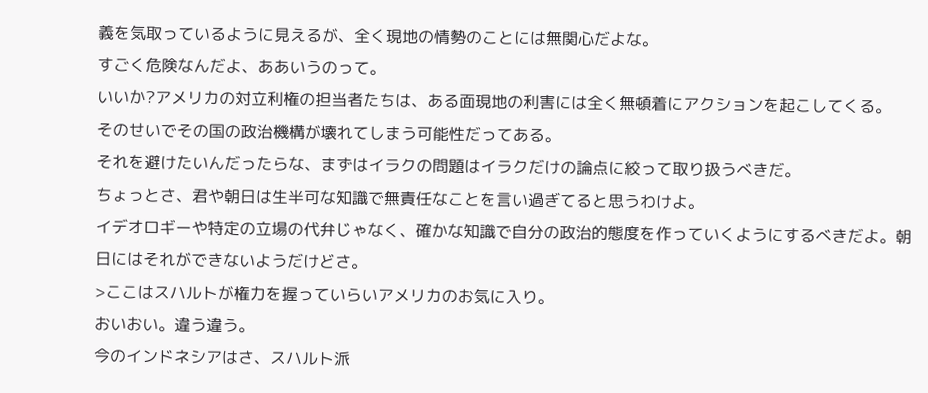義を気取っているように見えるが、全く現地の情勢のことには無関心だよな。
すごく危険なんだよ、ああいうのって。
いいか?アメリカの対立利権の担当者たちは、ある面現地の利害には全く無頓着にアクションを起こしてくる。
そのせいでその国の政治機構が壊れてしまう可能性だってある。
それを避けたいんだったらな、まずはイラクの問題はイラクだけの論点に絞って取り扱うべきだ。
ちょっとさ、君や朝日は生半可な知識で無責任なことを言い過ぎてると思うわけよ。
イデオロギーや特定の立場の代弁じゃなく、確かな知識で自分の政治的態度を作っていくようにするべきだよ。朝日にはそれができないようだけどさ。
>ここはスハルトが権力を握っていらいアメリカのお気に入り。
おいおい。違う違う。
今のインドネシアはさ、スハルト派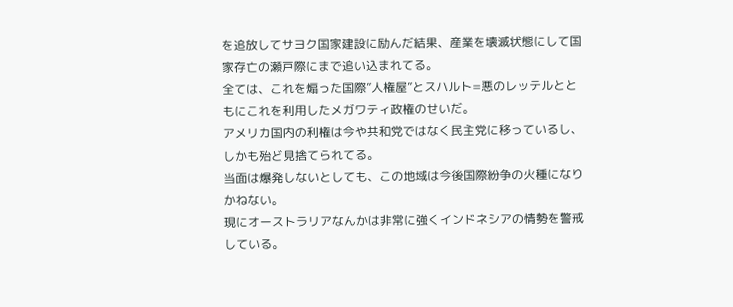を追放してサヨク国家建設に励んだ結果、産業を壊滅状態にして国家存亡の瀬戸際にまで追い込まれてる。
全ては、これを煽った国際”人権屋”とスハルト=悪のレッテルとともにこれを利用したメガワティ政権のせいだ。
アメリカ国内の利権は今や共和党ではなく民主党に移っているし、しかも殆ど見捨てられてる。
当面は爆発しないとしても、この地域は今後国際紛争の火種になりかねない。
現にオーストラリアなんかは非常に強くインドネシアの情勢を警戒している。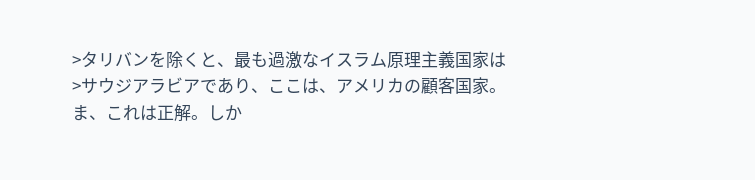>タリバンを除くと、最も過激なイスラム原理主義国家は
>サウジアラビアであり、ここは、アメリカの顧客国家。
ま、これは正解。しか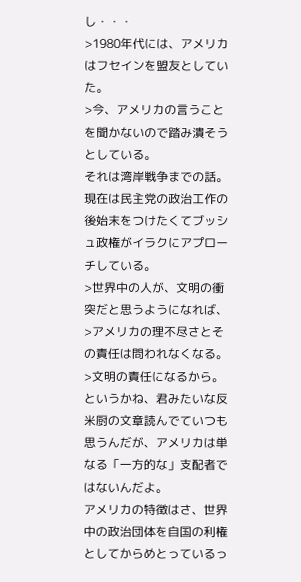し・・・
>1980年代には、アメリカはフセインを盟友としていた。
>今、アメリカの言うことを聞かないので踏み潰そうとしている。
それは湾岸戦争までの話。
現在は民主党の政治工作の後始末をつけたくてブッシュ政権がイラクにアプローチしている。
>世界中の人が、文明の衝突だと思うようになれば、
>アメリカの理不尽さとその責任は問われなくなる。
>文明の責任になるから。
というかね、君みたいな反米厨の文章読んでていつも思うんだが、アメリカは単なる「一方的な」支配者ではないんだよ。
アメリカの特徴はさ、世界中の政治団体を自国の利権としてからめとっているっ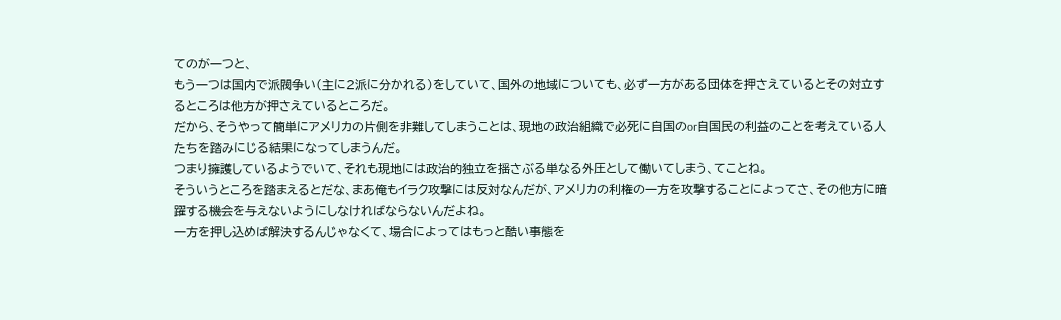てのが一つと、
もう一つは国内で派閥争い(主に2派に分かれる)をしていて、国外の地域についても、必ず一方がある団体を押さえているとその対立するところは他方が押さえているところだ。
だから、そうやって簡単にアメリカの片側を非難してしまうことは、現地の政治組織で必死に自国のor自国民の利益のことを考えている人たちを踏みにじる結果になってしまうんだ。
つまり擁護しているようでいて、それも現地には政治的独立を揺さぶる単なる外圧として働いてしまう、てことね。
そういうところを踏まえるとだな、まあ俺もイラク攻撃には反対なんだが、アメリカの利権の一方を攻撃することによってさ、その他方に暗躍する機会を与えないようにしなければならないんだよね。
一方を押し込めば解決するんじゃなくて、場合によってはもっと酷い事態を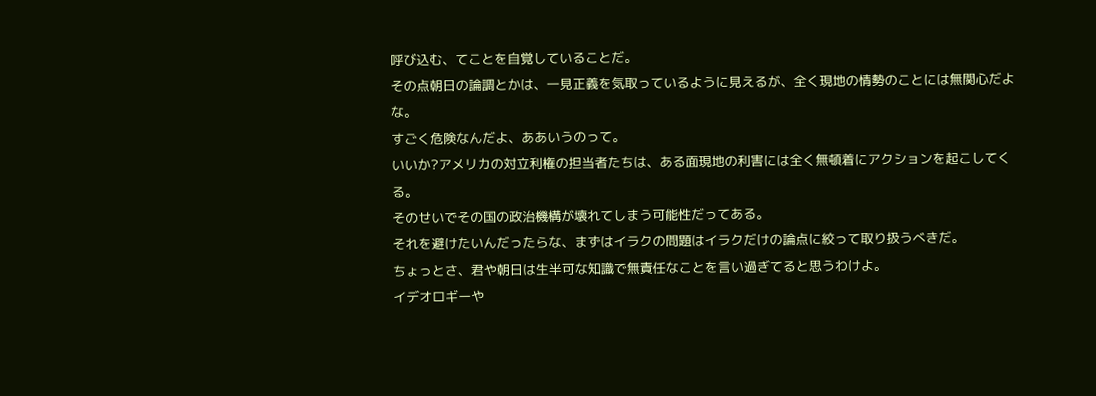呼び込む、てことを自覚していることだ。
その点朝日の論調とかは、一見正義を気取っているように見えるが、全く現地の情勢のことには無関心だよな。
すごく危険なんだよ、ああいうのって。
いいか?アメリカの対立利権の担当者たちは、ある面現地の利害には全く無頓着にアクションを起こしてくる。
そのせいでその国の政治機構が壊れてしまう可能性だってある。
それを避けたいんだったらな、まずはイラクの問題はイラクだけの論点に絞って取り扱うべきだ。
ちょっとさ、君や朝日は生半可な知識で無責任なことを言い過ぎてると思うわけよ。
イデオロギーや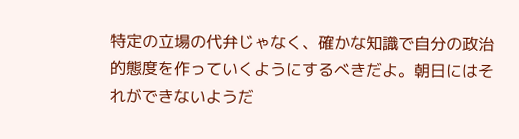特定の立場の代弁じゃなく、確かな知識で自分の政治的態度を作っていくようにするべきだよ。朝日にはそれができないようだ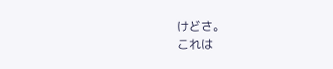けどさ。
これは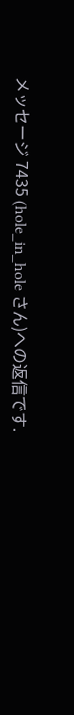メッセージ 7435 (hole_in_hole さん)への返信です.